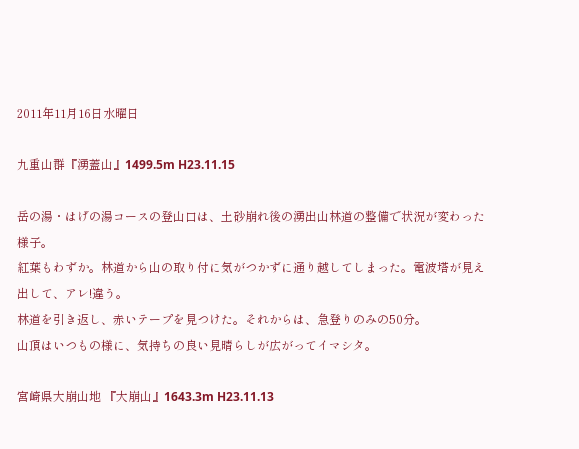2011年11月16日水曜日

九重山群『湧蓋山』1499.5m H23.11.15

岳の湯・はげの湯コースの登山口は、土砂崩れ後の湧出山林道の整備で状況が変わった様子。
紅葉もわずか。林道から山の取り付に気がつかずに通り越してしまった。電波塔が見え出して、アレ!違う。
林道を引き返し、赤いテープを見つけた。それからは、急登りのみの50分。
山頂はいつもの様に、気持ちの良い見晴らしが広がってイマシタ。

宮崎県大崩山地 『大崩山』1643.3m H23.11.13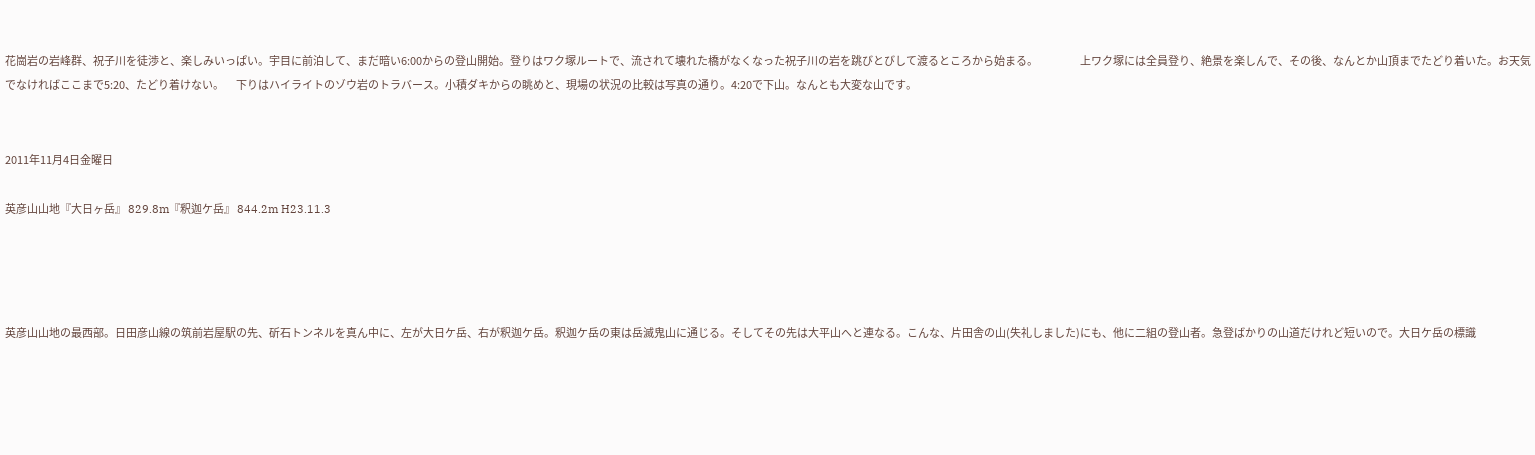花崗岩の岩峰群、祝子川を徒渉と、楽しみいっぱい。宇目に前泊して、まだ暗い6:00からの登山開始。登りはワク塚ルートで、流されて壊れた橋がなくなった祝子川の岩を跳びとびして渡るところから始まる。                     上ワク塚には全員登り、絶景を楽しんで、その後、なんとか山頂までたどり着いた。お天気でなければここまで5:20、たどり着けない。      下りはハイライトのゾウ岩のトラバース。小積ダキからの眺めと、現場の状況の比較は写真の通り。4:20で下山。なんとも大変な山です。


2011年11月4日金曜日

英彦山山地『大日ヶ岳』 829.8m『釈迦ケ岳』 844.2m H23.11.3




英彦山山地の最西部。日田彦山線の筑前岩屋駅の先、斫石トンネルを真ん中に、左が大日ケ岳、右が釈迦ケ岳。釈迦ケ岳の東は岳滅鬼山に通じる。そしてその先は大平山へと連なる。こんな、片田舎の山(失礼しました)にも、他に二組の登山者。急登ばかりの山道だけれど短いので。大日ケ岳の標識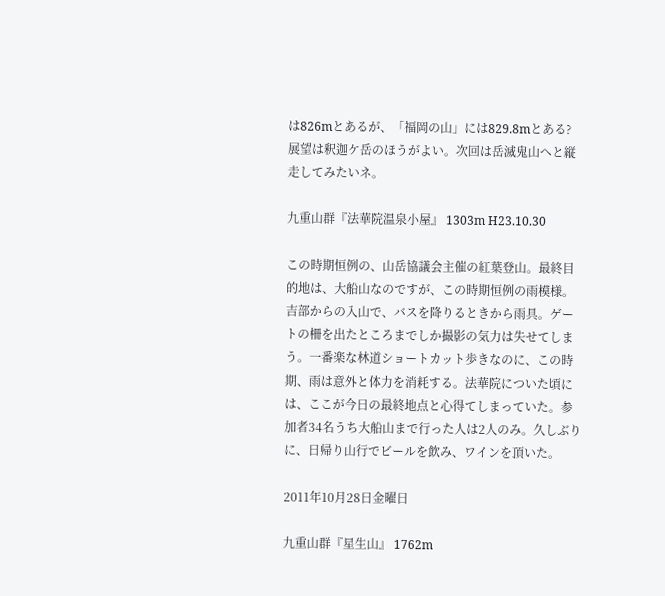は826mとあるが、「福岡の山」には829.8mとある?
展望は釈迦ケ岳のほうがよい。次回は岳滅鬼山へと縦走してみたいネ。

九重山群『法華院温泉小屋』 1303m H23.10.30

この時期恒例の、山岳協議会主催の紅葉登山。最終目的地は、大船山なのですが、この時期恒例の雨模様。吉部からの入山で、バスを降りるときから雨具。ゲートの柵を出たところまでしか撮影の気力は失せてしまう。一番楽な林道ショートカット歩きなのに、この時期、雨は意外と体力を消耗する。法華院についた頃には、ここが今日の最終地点と心得てしまっていた。参加者34名うち大船山まで行った人は2人のみ。久しぶりに、日帰り山行でビールを飲み、ワインを頂いた。

2011年10月28日金曜日

九重山群『星生山』 1762m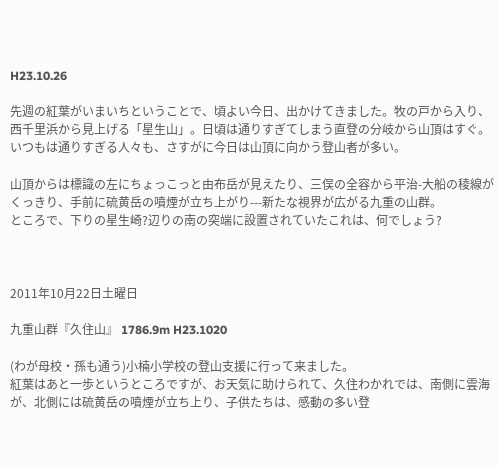H23.10.26

先週の紅葉がいまいちということで、頃よい今日、出かけてきました。牧の戸から入り、西千里浜から見上げる「星生山」。日頃は通りすぎてしまう直登の分岐から山頂はすぐ。 いつもは通りすぎる人々も、さすがに今日は山頂に向かう登山者が多い。

山頂からは標識の左にちょっこっと由布岳が見えたり、三俣の全容から平治-大船の稜線がくっきり、手前に硫黄岳の噴煙が立ち上がり---新たな視界が広がる九重の山群。
ところで、下りの星生崎?辺りの南の突端に設置されていたこれは、何でしょう?



2011年10月22日土曜日

九重山群『久住山』 1786.9m H23.1020

(わが母校・孫も通う)小楠小学校の登山支援に行って来ました。
紅葉はあと一歩というところですが、お天気に助けられて、久住わかれでは、南側に雲海が、北側には硫黄岳の噴煙が立ち上り、子供たちは、感動の多い登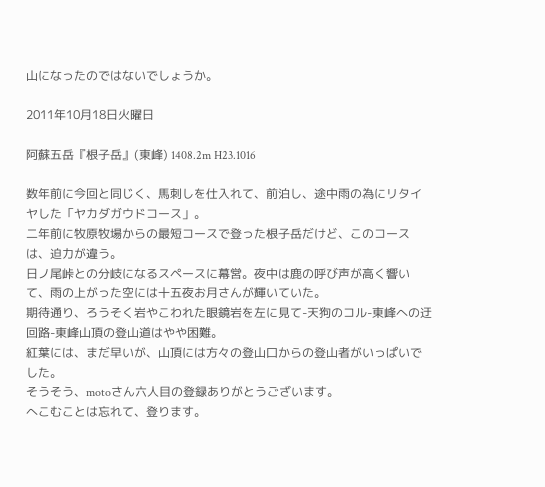山になったのではないでしょうか。

2011年10月18日火曜日

阿蘇五岳『根子岳』(東峰) 1408.2m H23.1016

数年前に今回と同じく、馬刺しを仕入れて、前泊し、途中雨の為にリタイヤした「ヤカダガウドコース」。
二年前に牧原牧場からの最短コースで登った根子岳だけど、このコースは、迫力が違う。
日ノ尾峠との分岐になるスペースに幕営。夜中は鹿の呼び声が高く響いて、雨の上がった空には十五夜お月さんが輝いていた。
期待通り、ろうそく岩やこわれた眼鏡岩を左に見て-天狗のコル-東峰への迂回路-東峰山頂の登山道はやや困難。
紅葉には、まだ早いが、山頂には方々の登山口からの登山者がいっぱいでした。
そうそう、motoさん六人目の登録ありがとうございます。
へこむことは忘れて、登ります。